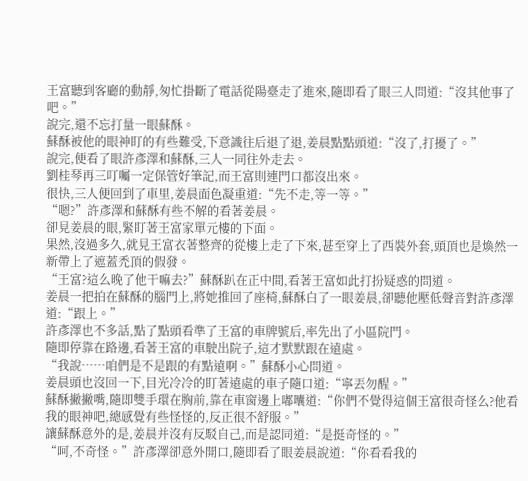王富聽到客廳的動靜,匆忙掛斷了電話從陽臺走了進來,隨即看了眼三人問道:“沒其他事了吧。”
說完,還不忘打量一眼蘇酥。
蘇酥被他的眼神盯的有些難受,下意識往后退了退,姜晨點點頭道:“沒了,打擾了。”
說完,便看了眼許彥澤和蘇酥,三人一同往外走去。
劉桂琴再三叮囑一定保管好筆記,而王富則連門口都沒出來。
很快,三人便回到了車里,姜晨面色凝重道:“先不走,等一等。”
“嗯?”許彥澤和蘇酥有些不解的看著姜晨。
卻見姜晨的眼,緊盯著王富家單元樓的下面。
果然,沒過多久,就見王富衣著整齊的從樓上走了下來,甚至穿上了西裝外套,頭頂也是煥然一新帶上了遮蓋禿頂的假發。
“王富?這么晚了他干嘛去?”蘇酥趴在正中間,看著王富如此打扮疑惑的問道。
姜晨一把拍在蘇酥的腦門上,將她推回了座椅,蘇酥白了一眼姜晨,卻聽他壓低聲音對許彥澤道:“跟上。”
許彥澤也不多話,點了點頭看準了王富的車牌號后,率先出了小區院門。
隨即停靠在路邊,看著王富的車駛出院子,這才默默跟在遠處。
“我說……咱們是不是跟的有點遠啊。”蘇酥小心問道。
姜晨頭也沒回一下,目光冷冷的盯著遠處的車子隨口道:“寧丟勿醒。”
蘇酥撇撇嘴,隨即雙手環在胸前,靠在車窗邊上嘟囔道:“你們不覺得這個王富很奇怪么?他看我的眼神吧,總感覺有些怪怪的,反正很不舒服。”
讓蘇酥意外的是,姜晨并沒有反駁自己,而是認同道:“是挺奇怪的。”
“呵,不奇怪。”許彥澤卻意外開口,隨即看了眼姜晨說道:“你看看我的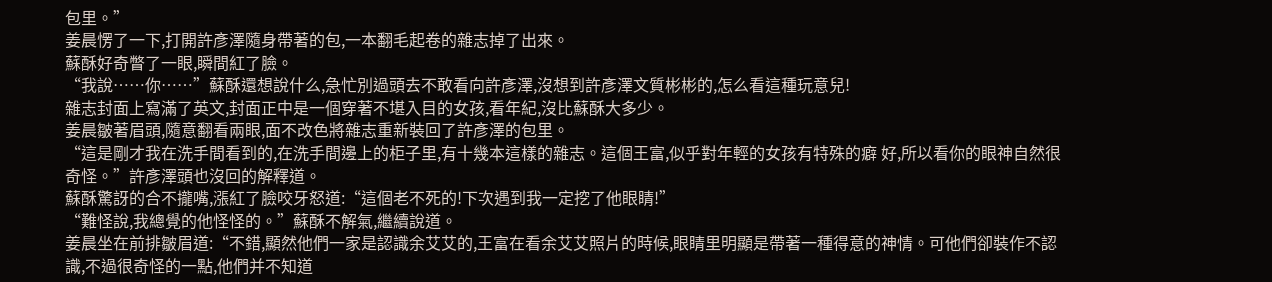包里。”
姜晨愣了一下,打開許彥澤隨身帶著的包,一本翻毛起卷的雜志掉了出來。
蘇酥好奇瞥了一眼,瞬間紅了臉。
“我說……你……”蘇酥還想說什么,急忙別過頭去不敢看向許彥澤,沒想到許彥澤文質彬彬的,怎么看這種玩意兒!
雜志封面上寫滿了英文,封面正中是一個穿著不堪入目的女孩,看年紀,沒比蘇酥大多少。
姜晨皺著眉頭,隨意翻看兩眼,面不改色將雜志重新裝回了許彥澤的包里。
“這是剛才我在洗手間看到的,在洗手間邊上的柜子里,有十幾本這樣的雜志。這個王富,似乎對年輕的女孩有特殊的癖 好,所以看你的眼神自然很奇怪。”許彥澤頭也沒回的解釋道。
蘇酥驚訝的合不攏嘴,漲紅了臉咬牙怒道:“這個老不死的!下次遇到我一定挖了他眼睛!”
“難怪說,我總覺的他怪怪的。”蘇酥不解氣,繼續說道。
姜晨坐在前排皺眉道:“不錯,顯然他們一家是認識余艾艾的,王富在看余艾艾照片的時候,眼睛里明顯是帶著一種得意的神情。可他們卻裝作不認識,不過很奇怪的一點,他們并不知道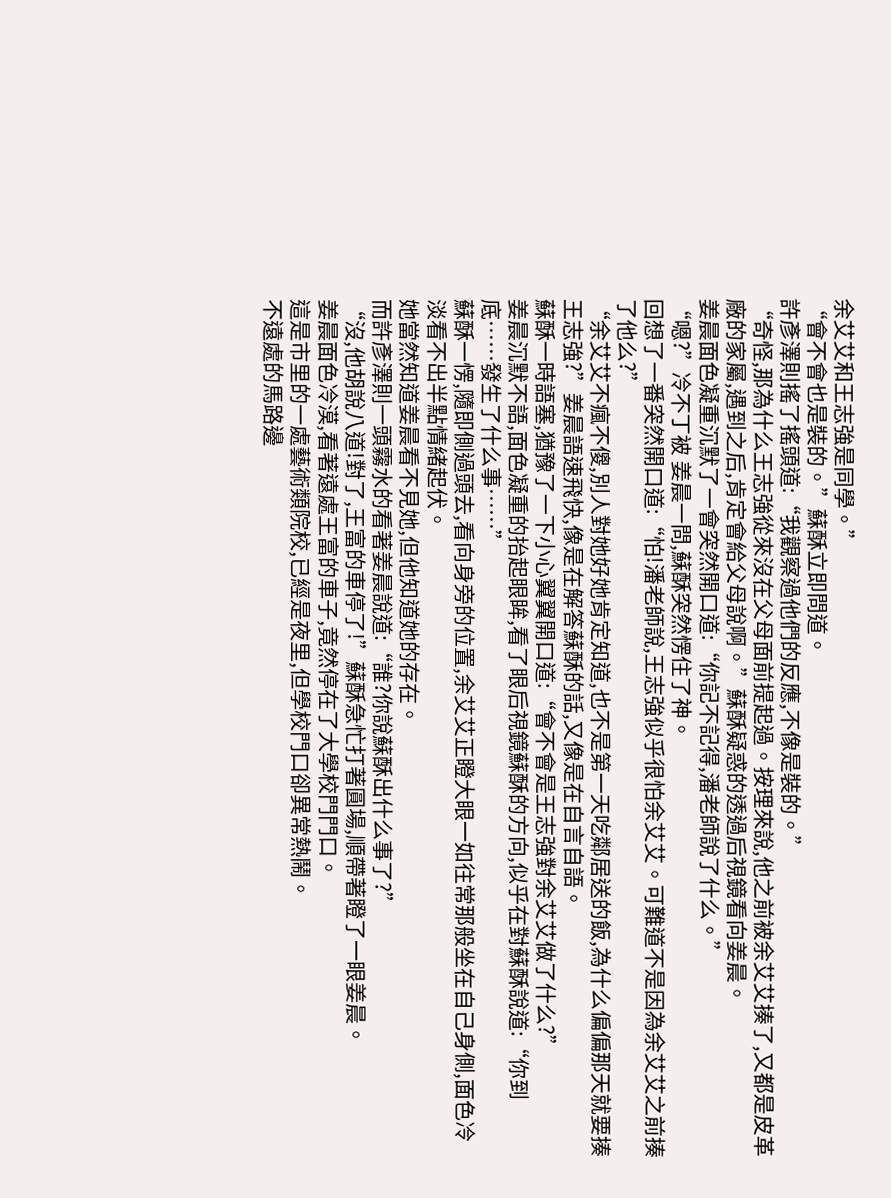余艾艾和王志強是同學。”
“會不會也是裝的。”蘇酥立即問道。
許彥澤則搖了搖頭道:“我觀察過他們的反應,不像是裝的。”
“奇怪,那為什么王志強從來沒在父母面前提起過。按理來說,他之前被余艾艾揍了,又都是皮革廠的家屬,遇到之后,肯定會給父母說啊。”蘇酥疑惑的透過后視鏡看向姜晨。
姜晨面色凝重沉默了一會突然開口道:“你記不記得,潘老師說了什么。”
“嗯?”冷不丁被 姜晨一問,蘇酥突然愣住了神。
回想了一番突然開口道:“怕!潘老師說,王志強似乎很怕余艾艾。可難道不是因為余艾艾之前揍了他么?”
“余艾艾不瘋不傻,別人對她好她肯定知道,也不是第一天吃鄰居送的飯,為什么偏偏那天就要揍王志強?”姜晨語速飛快,像是在解答蘇酥的話,又像是在自言自語。
蘇酥一時語塞,猶豫了一下小心翼翼開口道:“會不會是王志強對余艾艾做了什么?”
姜晨沉默不語,面色凝重的抬起眼眸,看了眼后視鏡蘇酥的方向,似乎在對蘇酥說道:“你到底……發生了什么事……”
蘇酥一愣,隨即側過頭去,看向身旁的位置,余艾艾正瞪大眼一如往常那般坐在自己身側,面色冷淡看不出半點情緒起伏。
她當然知道姜晨看不見她,但他知道她的存在。
而許彥澤則一頭霧水的看著姜晨說道:“誰?你說蘇酥出什么事了?”
“沒,他胡說八道!對了,王富的車停了!”蘇酥急忙打著圓場,順帶著瞪了一眼姜晨。
姜晨面色冷漠,看著遠處王富的車子,竟然停在了大學校門門口。
這是市里的一處藝術類院校,已經是夜里,但學校門口卻異常熱鬧。
不遠處的馬路邊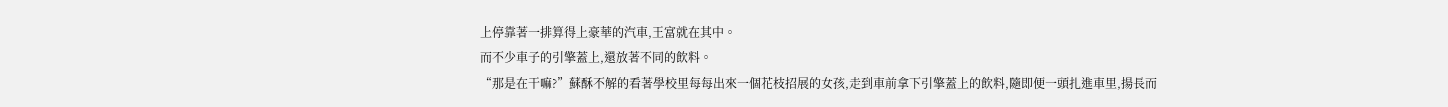上停靠著一排算得上豪華的汽車,王富就在其中。
而不少車子的引擎蓋上,還放著不同的飲料。
“那是在干嘛?”蘇酥不解的看著學校里每每出來一個花枝招展的女孩,走到車前拿下引擎蓋上的飲料,隨即便一頭扎進車里,揚長而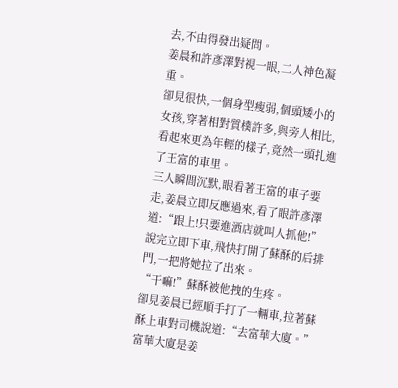去,不由得發出疑問。
姜晨和許彥澤對視一眼,二人神色凝重。
卻見很快,一個身型瘦弱,個頭矮小的女孩,穿著相對質樸許多,與旁人相比,看起來更為年輕的樣子,竟然一頭扎進了王富的車里。
三人瞬間沉默,眼看著王富的車子要走,姜晨立即反應過來,看了眼許彥澤道:“跟上!只要進酒店就叫人抓他!”
說完立即下車,飛快打開了蘇酥的后排門,一把將她拉了出來。
“干嘛!”蘇酥被他拽的生疼。
卻見姜晨已經順手打了一輛車,拉著蘇酥上車對司機說道:“去富華大廈。”
富華大廈是姜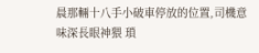晨那輛十八手小破車停放的位置,司機意味深長眼神猥 瑣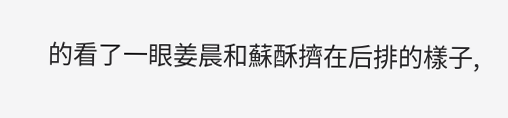的看了一眼姜晨和蘇酥擠在后排的樣子,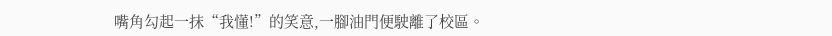嘴角勾起一抹“我懂!”的笑意,一腳油門便駛離了校區。